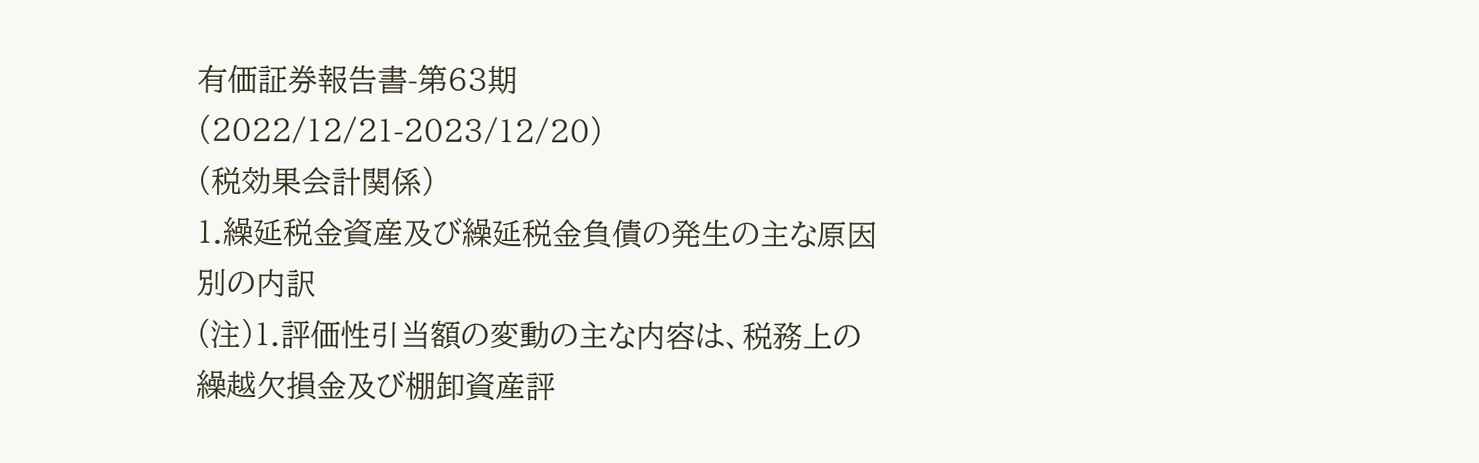有価証券報告書-第63期(2022/12/21-2023/12/20)
(税効果会計関係)
1.繰延税金資産及び繰延税金負債の発生の主な原因別の内訳
(注)1.評価性引当額の変動の主な内容は、税務上の繰越欠損金及び棚卸資産評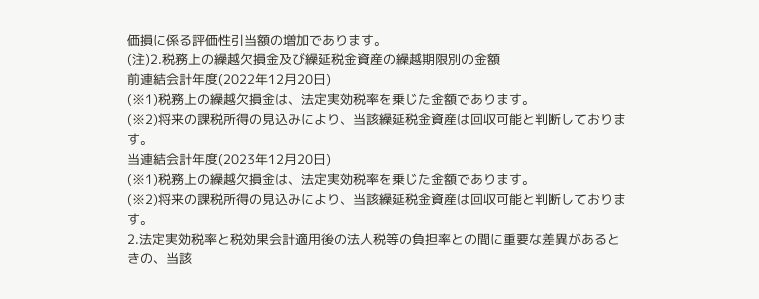価損に係る評価性引当額の増加であります。
(注)2.税務上の繰越欠損金及び繰延税金資産の繰越期限別の金額
前連結会計年度(2022年12月20日)
(※1)税務上の繰越欠損金は、法定実効税率を乗じた金額であります。
(※2)将来の課税所得の見込みにより、当該繰延税金資産は回収可能と判断しております。
当連結会計年度(2023年12月20日)
(※1)税務上の繰越欠損金は、法定実効税率を乗じた金額であります。
(※2)将来の課税所得の見込みにより、当該繰延税金資産は回収可能と判断しております。
2.法定実効税率と税効果会計適用後の法人税等の負担率との間に重要な差異があるときの、当該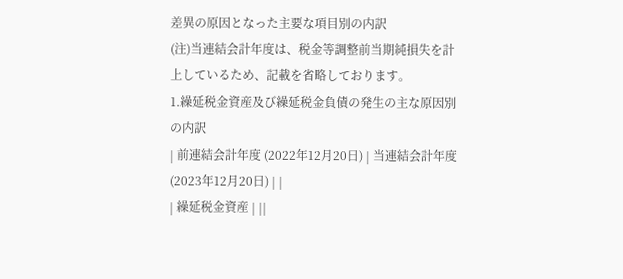差異の原因となった主要な項目別の内訳
(注)当連結会計年度は、税金等調整前当期純損失を計上しているため、記載を省略しております。
1.繰延税金資産及び繰延税金負債の発生の主な原因別の内訳
| 前連結会計年度 (2022年12月20日) | 当連結会計年度 (2023年12月20日) | |
| 繰延税金資産 | ||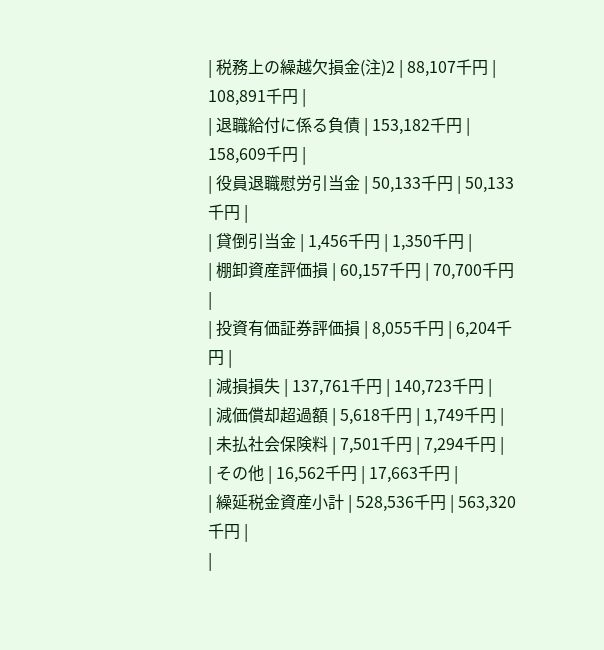| 税務上の繰越欠損金(注)2 | 88,107千円 | 108,891千円 |
| 退職給付に係る負債 | 153,182千円 | 158,609千円 |
| 役員退職慰労引当金 | 50,133千円 | 50,133千円 |
| 貸倒引当金 | 1,456千円 | 1,350千円 |
| 棚卸資産評価損 | 60,157千円 | 70,700千円 |
| 投資有価証券評価損 | 8,055千円 | 6,204千円 |
| 減損損失 | 137,761千円 | 140,723千円 |
| 減価償却超過額 | 5,618千円 | 1,749千円 |
| 未払社会保険料 | 7,501千円 | 7,294千円 |
| その他 | 16,562千円 | 17,663千円 |
| 繰延税金資産小計 | 528,536千円 | 563,320千円 |
|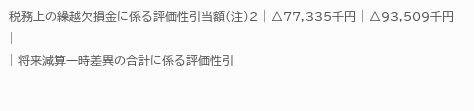税務上の繰越欠損金に係る評価性引当額(注)2 | △77,335千円 | △93,509千円 |
| 将来減算一時差異の合計に係る評価性引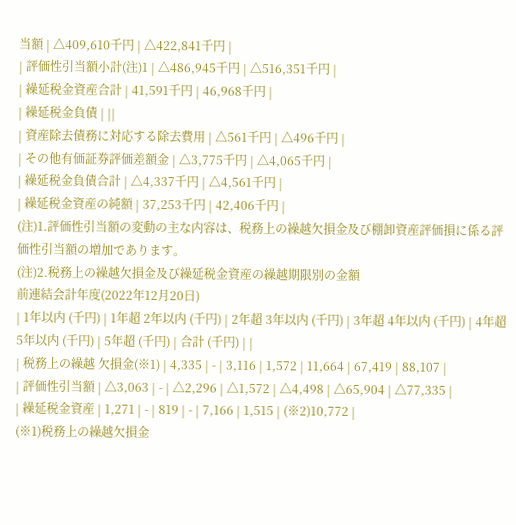当額 | △409,610千円 | △422,841千円 |
| 評価性引当額小計(注)1 | △486,945千円 | △516,351千円 |
| 繰延税金資産合計 | 41,591千円 | 46,968千円 |
| 繰延税金負債 | ||
| 資産除去債務に対応する除去費用 | △561千円 | △496千円 |
| その他有価証券評価差額金 | △3,775千円 | △4,065千円 |
| 繰延税金負債合計 | △4,337千円 | △4,561千円 |
| 繰延税金資産の純額 | 37,253千円 | 42,406千円 |
(注)1.評価性引当額の変動の主な内容は、税務上の繰越欠損金及び棚卸資産評価損に係る評価性引当額の増加であります。
(注)2.税務上の繰越欠損金及び繰延税金資産の繰越期限別の金額
前連結会計年度(2022年12月20日)
| 1年以内 (千円) | 1年超 2年以内 (千円) | 2年超 3年以内 (千円) | 3年超 4年以内 (千円) | 4年超 5年以内 (千円) | 5年超 (千円) | 合計 (千円) | |
| 税務上の繰越 欠損金(※1) | 4,335 | - | 3,116 | 1,572 | 11,664 | 67,419 | 88,107 |
| 評価性引当額 | △3,063 | - | △2,296 | △1,572 | △4,498 | △65,904 | △77,335 |
| 繰延税金資産 | 1,271 | - | 819 | - | 7,166 | 1,515 | (※2)10,772 |
(※1)税務上の繰越欠損金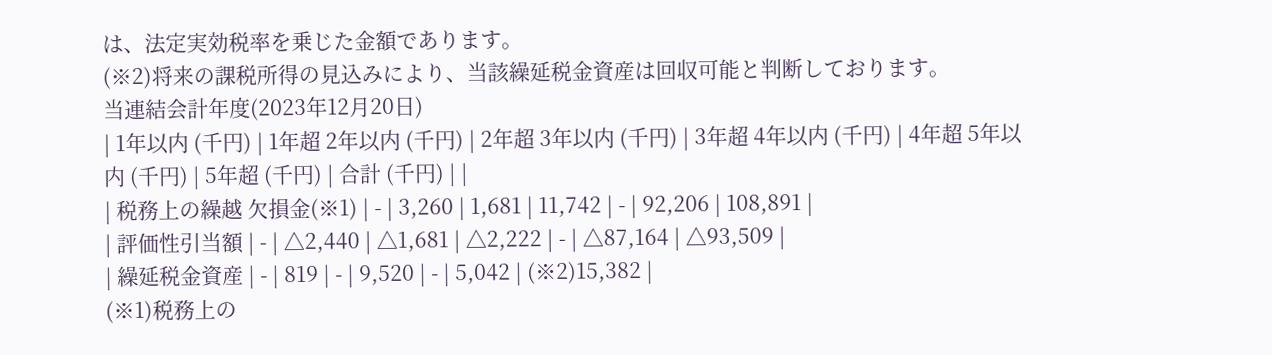は、法定実効税率を乗じた金額であります。
(※2)将来の課税所得の見込みにより、当該繰延税金資産は回収可能と判断しております。
当連結会計年度(2023年12月20日)
| 1年以内 (千円) | 1年超 2年以内 (千円) | 2年超 3年以内 (千円) | 3年超 4年以内 (千円) | 4年超 5年以内 (千円) | 5年超 (千円) | 合計 (千円) | |
| 税務上の繰越 欠損金(※1) | - | 3,260 | 1,681 | 11,742 | - | 92,206 | 108,891 |
| 評価性引当額 | - | △2,440 | △1,681 | △2,222 | - | △87,164 | △93,509 |
| 繰延税金資産 | - | 819 | - | 9,520 | - | 5,042 | (※2)15,382 |
(※1)税務上の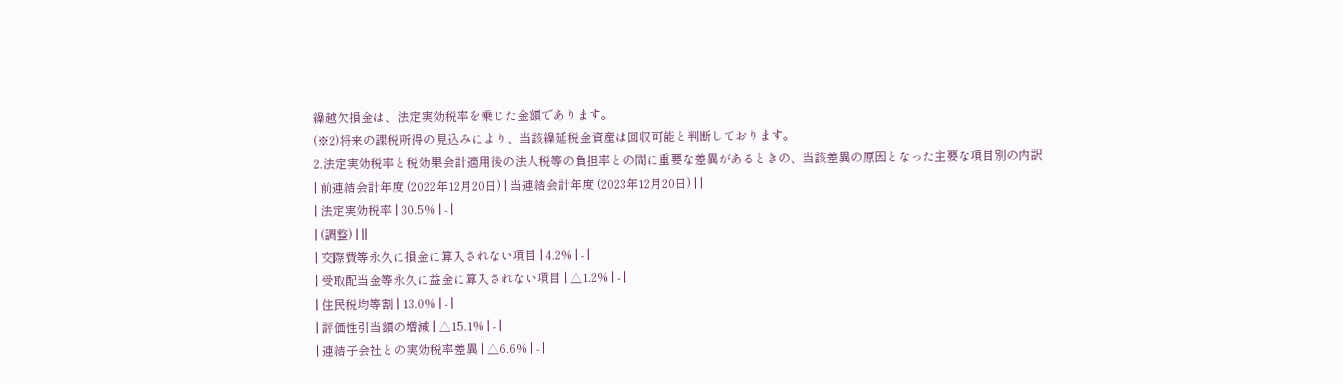繰越欠損金は、法定実効税率を乗じた金額であります。
(※2)将来の課税所得の見込みにより、当該繰延税金資産は回収可能と判断しております。
2.法定実効税率と税効果会計適用後の法人税等の負担率との間に重要な差異があるときの、当該差異の原因となった主要な項目別の内訳
| 前連結会計年度 (2022年12月20日) | 当連結会計年度 (2023年12月20日) | |
| 法定実効税率 | 30.5% | - |
| (調整) | ||
| 交際費等永久に損金に算入されない項目 | 4.2% | - |
| 受取配当金等永久に益金に算入されない項目 | △1.2% | - |
| 住民税均等割 | 13.0% | - |
| 評価性引当額の増減 | △15.1% | - |
| 連結子会社との実効税率差異 | △6.6% | - |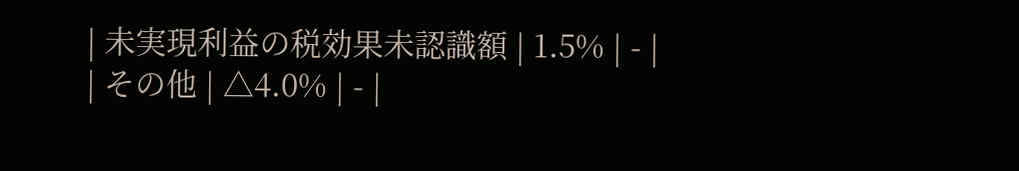| 未実現利益の税効果未認識額 | 1.5% | - |
| その他 | △4.0% | - |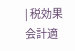| 税効果会計適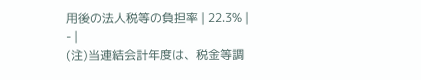用後の法人税等の負担率 | 22.3% | - |
(注)当連結会計年度は、税金等調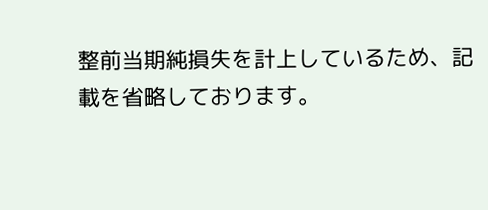整前当期純損失を計上しているため、記載を省略しております。